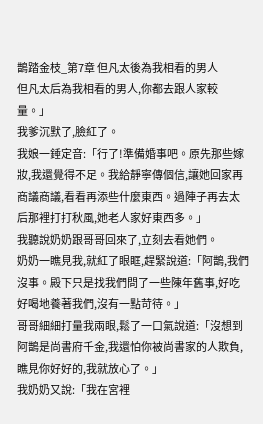鵲踏金枝_第7章 但凡太後為我相看的男人
但凡太后為我相看的男人,你都去跟人家較量。」
我爹沉默了,臉紅了。
我娘一錘定音:「行了!準備婚事吧。原先那些嫁妝,我還覺得不足。我給靜寧傳個信,讓她回家再商議商議,看看再添些什麼東西。過陣子再去太后那裡打打秋風,她老人家好東西多。」
我聽說奶奶跟哥哥回來了,立刻去看她們。
奶奶一瞧見我,就紅了眼眶,趕緊說道:「阿鵲,我們沒事。殿下只是找我們問了一些陳年舊事,好吃好喝地養著我們,沒有一點苛待。」
哥哥細細打量我兩眼,鬆了一口氣說道:「沒想到阿鵲是尚書府千金,我還怕你被尚書家的人欺負,瞧見你好好的,我就放心了。」
我奶奶又說:「我在宮裡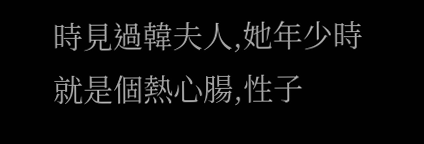時見過韓夫人,她年少時就是個熱心腸,性子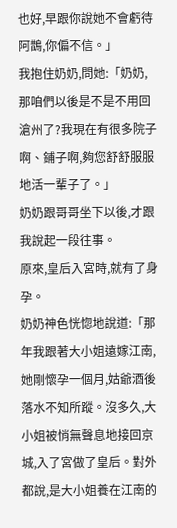也好,早跟你說她不會虧待阿鵲,你偏不信。」
我抱住奶奶,問她:「奶奶,那咱們以後是不是不用回滄州了?我現在有很多院子啊、鋪子啊,夠您舒舒服服地活一輩子了。」
奶奶跟哥哥坐下以後,才跟我說起一段往事。
原來,皇后入宮時,就有了身孕。
奶奶神色恍惚地說道:「那年我跟著大小姐遠嫁江南,她剛懷孕一個月,姑爺酒後落水不知所蹤。沒多久,大小姐被悄無聲息地接回京城,入了宮做了皇后。對外都說,是大小姐養在江南的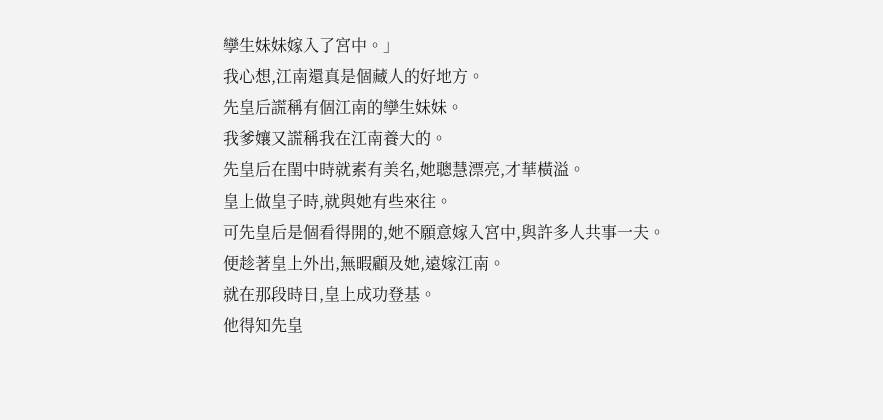孿生妹妹嫁入了宮中。」
我心想,江南還真是個藏人的好地方。
先皇后謊稱有個江南的孿生妹妹。
我爹孃又謊稱我在江南養大的。
先皇后在閨中時就素有美名,她聰慧漂亮,才華橫溢。
皇上做皇子時,就與她有些來往。
可先皇后是個看得開的,她不願意嫁入宮中,與許多人共事一夫。
便趁著皇上外出,無暇顧及她,遠嫁江南。
就在那段時日,皇上成功登基。
他得知先皇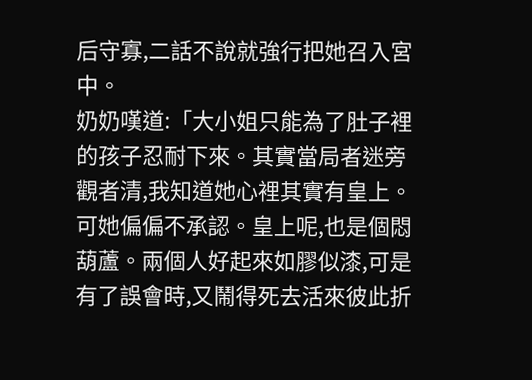后守寡,二話不說就強行把她召入宮中。
奶奶嘆道:「大小姐只能為了肚子裡的孩子忍耐下來。其實當局者迷旁觀者清,我知道她心裡其實有皇上。可她偏偏不承認。皇上呢,也是個悶葫蘆。兩個人好起來如膠似漆,可是有了誤會時,又鬧得死去活來彼此折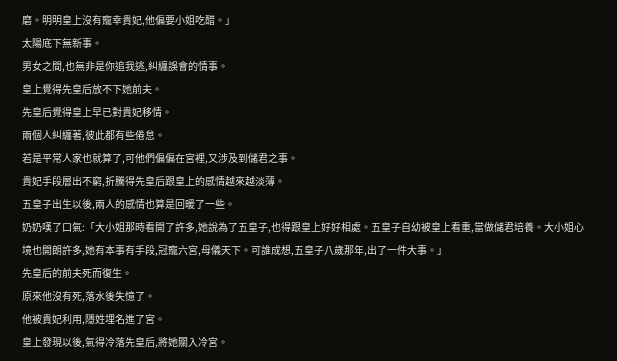磨。明明皇上沒有寵幸貴妃,他偏要小姐吃醋。」
太陽底下無新事。
男女之間,也無非是你追我逃,糾纏誤會的情事。
皇上覺得先皇后放不下她前夫。
先皇后覺得皇上早已對貴妃移情。
兩個人糾纏著,彼此都有些倦怠。
若是平常人家也就算了,可他們偏偏在宮裡,又涉及到儲君之事。
貴妃手段層出不窮,折騰得先皇后跟皇上的感情越來越淡薄。
五皇子出生以後,兩人的感情也算是回暖了一些。
奶奶嘆了口氣:「大小姐那時看開了許多,她說為了五皇子,也得跟皇上好好相處。五皇子自幼被皇上看重,當做儲君培養。大小姐心境也開朗許多,她有本事有手段,冠寵六宮,母儀天下。可誰成想,五皇子八歲那年,出了一件大事。」
先皇后的前夫死而復生。
原來他沒有死,落水後失憶了。
他被貴妃利用,隱姓埋名進了宮。
皇上發現以後,氣得冷落先皇后,將她關入冷宮。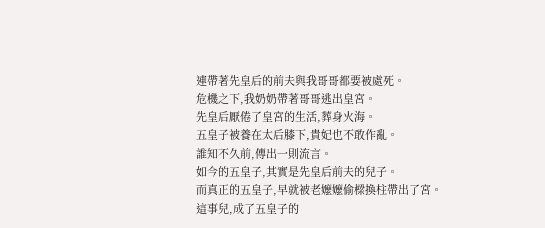連帶著先皇后的前夫與我哥哥都要被處死。
危機之下,我奶奶帶著哥哥逃出皇宮。
先皇后厭倦了皇宮的生活,葬身火海。
五皇子被養在太后膝下,貴妃也不敢作亂。
誰知不久前,傳出一則流言。
如今的五皇子,其實是先皇后前夫的兒子。
而真正的五皇子,早就被老嬤嬤偷樑換柱帶出了宮。
這事兒,成了五皇子的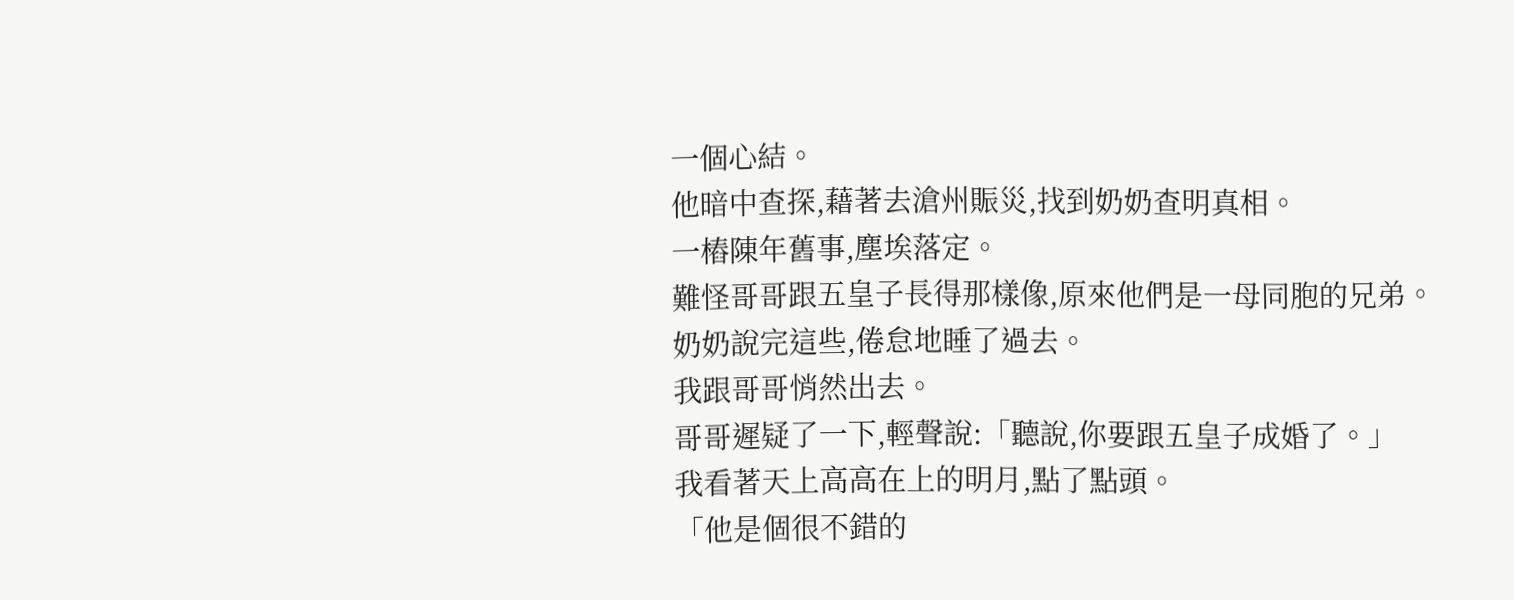一個心結。
他暗中查探,藉著去滄州賑災,找到奶奶查明真相。
一樁陳年舊事,塵埃落定。
難怪哥哥跟五皇子長得那樣像,原來他們是一母同胞的兄弟。
奶奶說完這些,倦怠地睡了過去。
我跟哥哥悄然出去。
哥哥遲疑了一下,輕聲說:「聽說,你要跟五皇子成婚了。」
我看著天上高高在上的明月,點了點頭。
「他是個很不錯的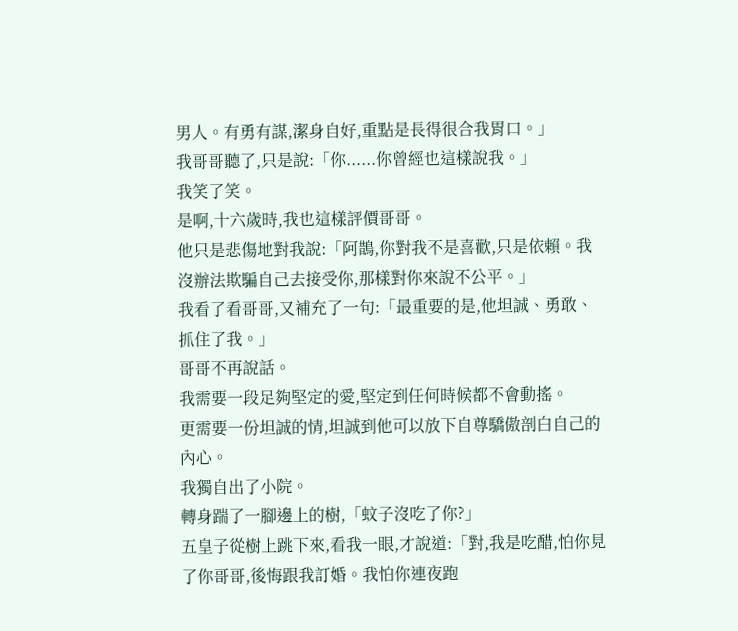男人。有勇有謀,潔身自好,重點是長得很合我胃口。」
我哥哥聽了,只是說:「你......你曾經也這樣說我。」
我笑了笑。
是啊,十六歲時,我也這樣評價哥哥。
他只是悲傷地對我說:「阿鵲,你對我不是喜歡,只是依賴。我沒辦法欺騙自己去接受你,那樣對你來說不公平。」
我看了看哥哥,又補充了一句:「最重要的是,他坦誠、勇敢、抓住了我。」
哥哥不再說話。
我需要一段足夠堅定的愛,堅定到任何時候都不會動搖。
更需要一份坦誠的情,坦誠到他可以放下自尊驕傲剖白自己的內心。
我獨自出了小院。
轉身踹了一腳邊上的樹,「蚊子沒吃了你?」
五皇子從樹上跳下來,看我一眼,才說道:「對,我是吃醋,怕你見了你哥哥,後悔跟我訂婚。我怕你連夜跑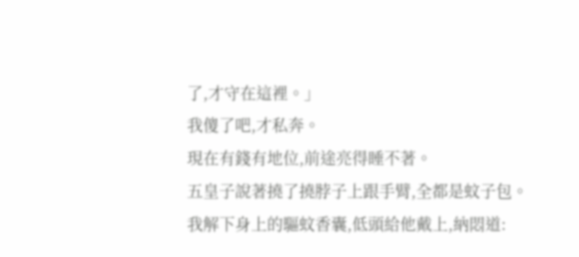了,才守在這裡。」
我傻了吧,才私奔。
現在有錢有地位,前途亮得睡不著。
五皇子說著撓了撓脖子上跟手臂,全都是蚊子包。
我解下身上的驅蚊香囊,低頭給他戴上,納悶道: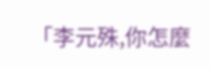「李元殊,你怎麼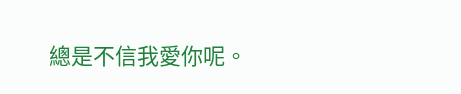總是不信我愛你呢。